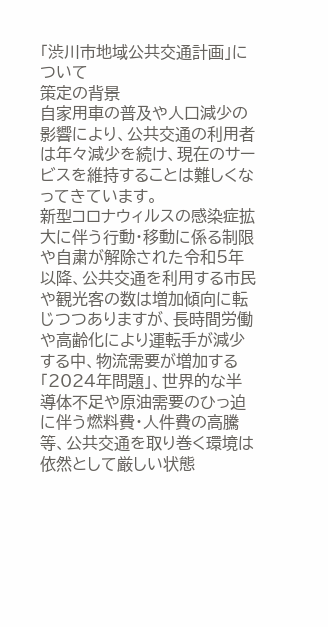「渋川市地域公共交通計画」について
策定の背景
自家用車の普及や人口減少の影響により、公共交通の利用者は年々減少を続け、現在のサービスを維持することは難しくなってきています。
新型コロナウィルスの感染症拡大に伴う行動・移動に係る制限や自粛が解除された令和5年以降、公共交通を利用する市民や観光客の数は増加傾向に転じつつありますが、長時間労働や高齢化により運転手が減少する中、物流需要が増加する「2024年問題」、世界的な半導体不足や原油需要のひっ迫に伴う燃料費・人件費の高騰等、公共交通を取り巻く環境は依然として厳しい状態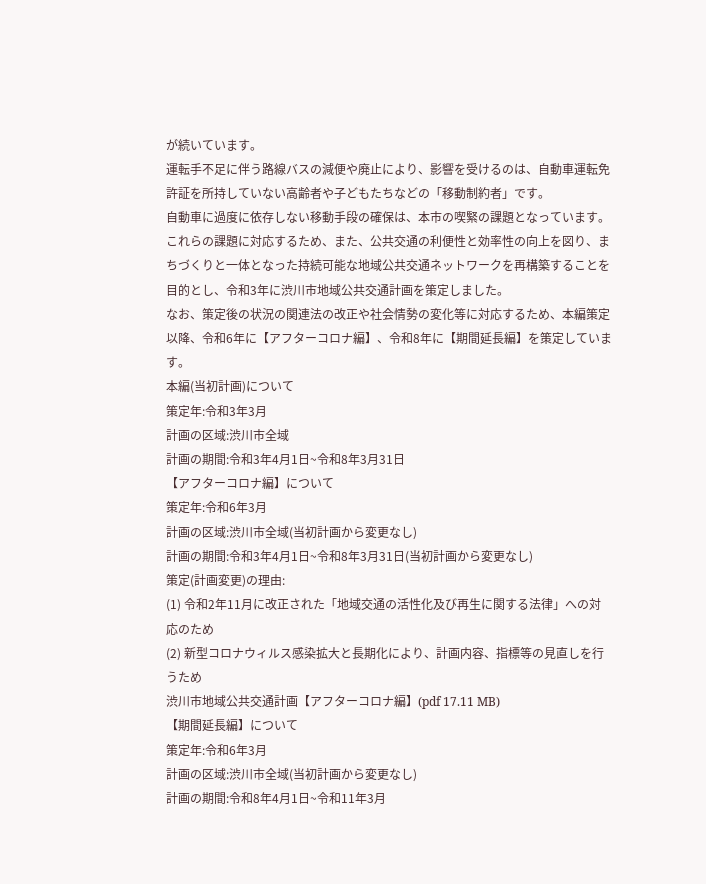が続いています。
運転手不足に伴う路線バスの減便や廃止により、影響を受けるのは、自動車運転免許証を所持していない高齢者や子どもたちなどの「移動制約者」です。
自動車に過度に依存しない移動手段の確保は、本市の喫緊の課題となっています。
これらの課題に対応するため、また、公共交通の利便性と効率性の向上を図り、まちづくりと一体となった持続可能な地域公共交通ネットワークを再構築することを目的とし、令和3年に渋川市地域公共交通計画を策定しました。
なお、策定後の状況の関連法の改正や社会情勢の変化等に対応するため、本編策定以降、令和6年に【アフターコロナ編】、令和8年に【期間延長編】を策定しています。
本編(当初計画)について
策定年:令和3年3月
計画の区域:渋川市全域
計画の期間:令和3年4月1日~令和8年3月31日
【アフターコロナ編】について
策定年:令和6年3月
計画の区域:渋川市全域(当初計画から変更なし)
計画の期間:令和3年4月1日~令和8年3月31日(当初計画から変更なし)
策定(計画変更)の理由:
(1) 令和2年11月に改正された「地域交通の活性化及び再生に関する法律」への対応のため
(2) 新型コロナウィルス感染拡大と長期化により、計画内容、指標等の見直しを行うため
渋川市地域公共交通計画【アフターコロナ編】(pdf 17.11 MB)
【期間延長編】について
策定年:令和6年3月
計画の区域:渋川市全域(当初計画から変更なし)
計画の期間:令和8年4月1日~令和11年3月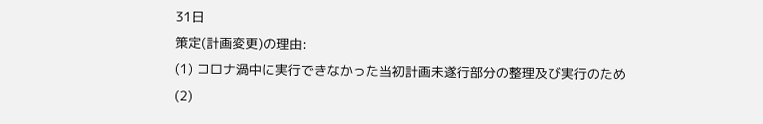31日
策定(計画変更)の理由:
(1) コロナ渦中に実行できなかった当初計画未遂行部分の整理及び実行のため
(2)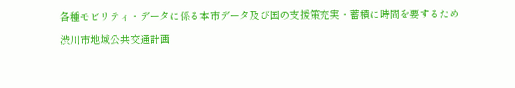各種モビリティ・データに係る本市データ及び国の支援策充実・蓄積に時間を要するため
渋川市地域公共交通計画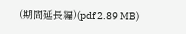(期間延長編)(pdf 2.89 MB)